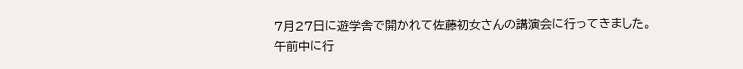7月27日に遊学舎で開かれて佐藤初女さんの講演会に行ってきました。
午前中に行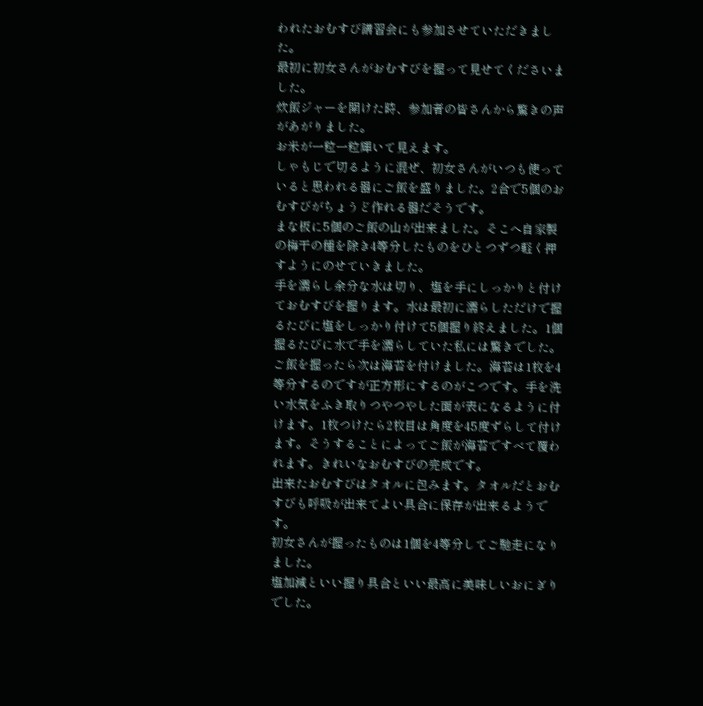われたおむすび講習会にも参加させていただきました。
最初に初女さんがおむすびを握って見せてくださいました。
炊飯ジャーを開けた時、参加者の皆さんから驚きの声があがりました。
お米が一粒一粒輝いて見えます。
しゃもじで切るように混ぜ、初女さんがいつも使っていると思われる器にご飯を盛りました。2合で5個のおむすびがちょうど作れる器だそうです。
まな板に5個のご飯の山が出来ました。そこへ自家製の梅干の種を除き4等分したものをひとつずつ軽く押すようにのせていきました。
手を濡らし余分な水は切り、塩を手にしっかりと付けておむすびを握ります。水は最初に濡らしただけで握るたびに塩をしっかり付けて5個握り終えました。1個握るたびに水で手を濡らしていた私には驚きでした。
ご飯を握ったら次は海苔を付けました。海苔は1枚を4等分するのですが正方形にするのがこつです。手を洗い水気をふき取りつやつやした面が表になるように付けます。1枚つけたら2枚目は角度を45度ずらして付けます。そうすることによってご飯が海苔ですべて覆われます。きれいなおむすびの完成です。
出来たおむすびはタオルに包みます。タオルだとおむすびも呼吸が出来てよい具合に保存が出来るようです。
初女さんが握ったものは1個を4等分してご馳走になりました。
塩加減といい握り具合といい最高に美味しいおにぎりでした。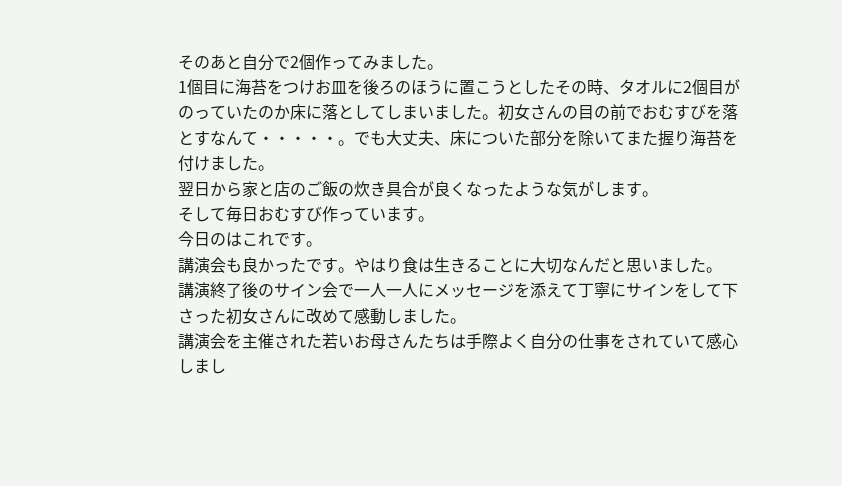そのあと自分で2個作ってみました。
1個目に海苔をつけお皿を後ろのほうに置こうとしたその時、タオルに2個目がのっていたのか床に落としてしまいました。初女さんの目の前でおむすびを落とすなんて・・・・・。でも大丈夫、床についた部分を除いてまた握り海苔を付けました。
翌日から家と店のご飯の炊き具合が良くなったような気がします。
そして毎日おむすび作っています。
今日のはこれです。
講演会も良かったです。やはり食は生きることに大切なんだと思いました。
講演終了後のサイン会で一人一人にメッセージを添えて丁寧にサインをして下さった初女さんに改めて感動しました。
講演会を主催された若いお母さんたちは手際よく自分の仕事をされていて感心しまし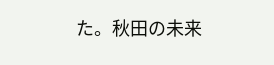た。秋田の未来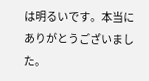は明るいです。本当にありがとうございました。